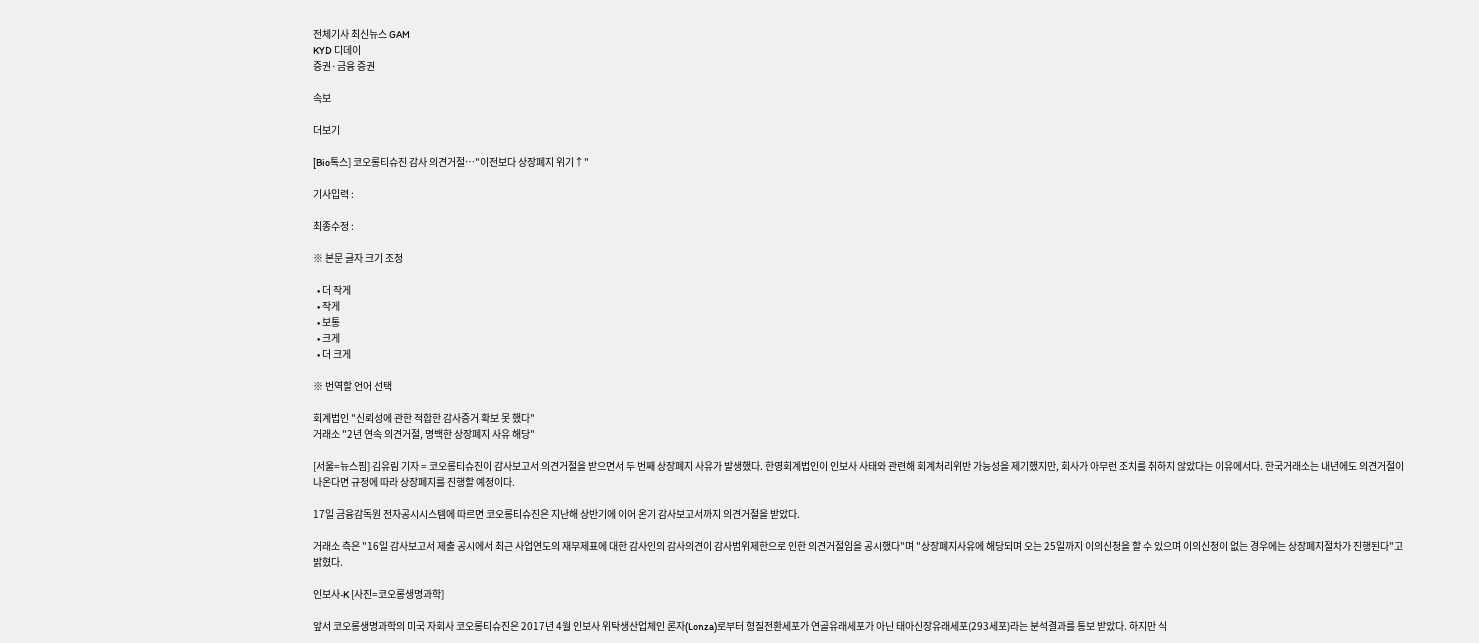전체기사 최신뉴스 GAM
KYD 디데이
증권·금융 증권

속보

더보기

[Bio톡스] 코오롱티슈진 감사 의견거절…"이전보다 상장폐지 위기↑"

기사입력 :

최종수정 :

※ 본문 글자 크기 조정

  • 더 작게
  • 작게
  • 보통
  • 크게
  • 더 크게

※ 번역할 언어 선택

회계법인 "신뢰성에 관한 적합한 감사증거 확보 못 했다"
거래소 "2년 연속 의견거절, 명백한 상장폐지 사유 해당"

[서울=뉴스핌] 김유림 기자 = 코오롱티슈진이 감사보고서 의견거절을 받으면서 두 번째 상장폐지 사유가 발생했다. 한영회계법인이 인보사 사태와 관련해 회계처리위반 가능성을 제기했지만, 회사가 아무런 조치를 취하지 않았다는 이유에서다. 한국거래소는 내년에도 의견거절이 나온다면 규정에 따라 상장폐지를 진행할 예정이다.

17일 금융감독원 전자공시시스템에 따르면 코오롱티슈진은 지난해 상반기에 이어 온기 감사보고서까지 의견거절을 받았다.

거래소 측은 "16일 감사보고서 제출 공시에서 최근 사업연도의 재무제표에 대한 감사인의 감사의견이 감사범위제한으로 인한 의견거절임을 공시했다"며 "상장폐지사유에 해당되며 오는 25일까지 이의신청을 할 수 있으며 이의신청이 없는 경우에는 상장폐지절차가 진행된다"고 밝혔다.

인보사-K [사진=코오롱생명과학]

앞서 코오롱생명과학의 미국 자회사 코오롱티슈진은 2017년 4월 인보사 위탁생산업체인 론자(Lonza)로부터 형질전환세포가 연골유래세포가 아닌 태아신장유래세포(293세포)라는 분석결과를 통보 받았다. 하지만 식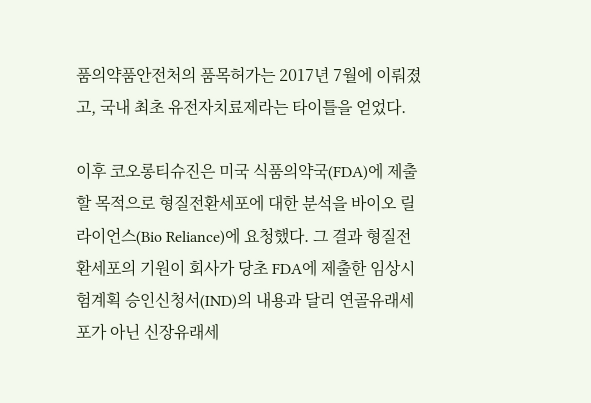품의약품안전처의 품목허가는 2017년 7월에 이뤄졌고, 국내 최초 유전자치료제라는 타이틀을 얻었다.

이후 코오롱티슈진은 미국 식품의약국(FDA)에 제출할 목적으로 형질전환세포에 대한 분석을 바이오 릴라이언스(Bio Reliance)에 요청했다. 그 결과 형질전환세포의 기원이 회사가 당초 FDA에 제출한 임상시험계획 승인신청서(IND)의 내용과 달리 연골유래세포가 아닌 신장유래세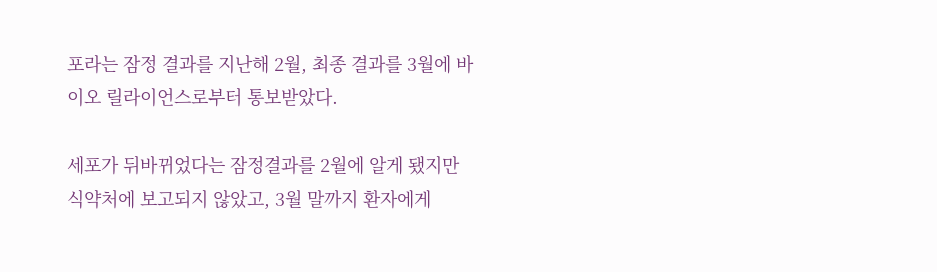포라는 잠정 결과를 지난해 2월, 최종 결과를 3월에 바이오 릴라이언스로부터 통보받았다.

세포가 뒤바뀌었다는 잠정결과를 2월에 알게 됐지만 식약처에 보고되지 않았고, 3월 말까지 환자에게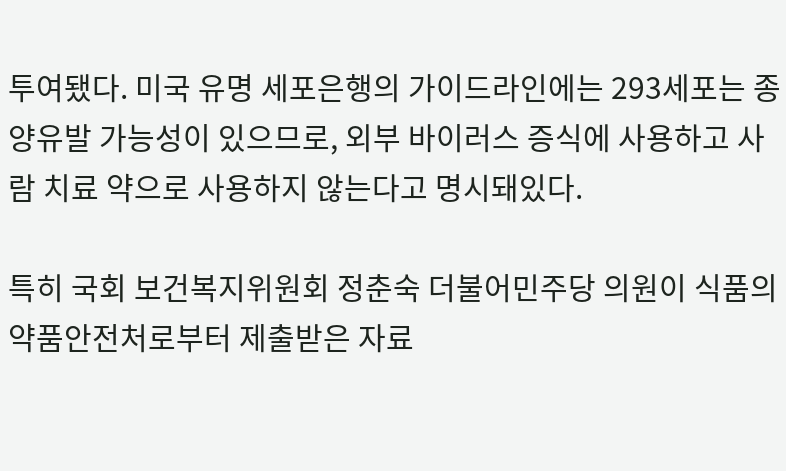투여됐다. 미국 유명 세포은행의 가이드라인에는 293세포는 종양유발 가능성이 있으므로, 외부 바이러스 증식에 사용하고 사람 치료 약으로 사용하지 않는다고 명시돼있다.

특히 국회 보건복지위원회 정춘숙 더불어민주당 의원이 식품의약품안전처로부터 제출받은 자료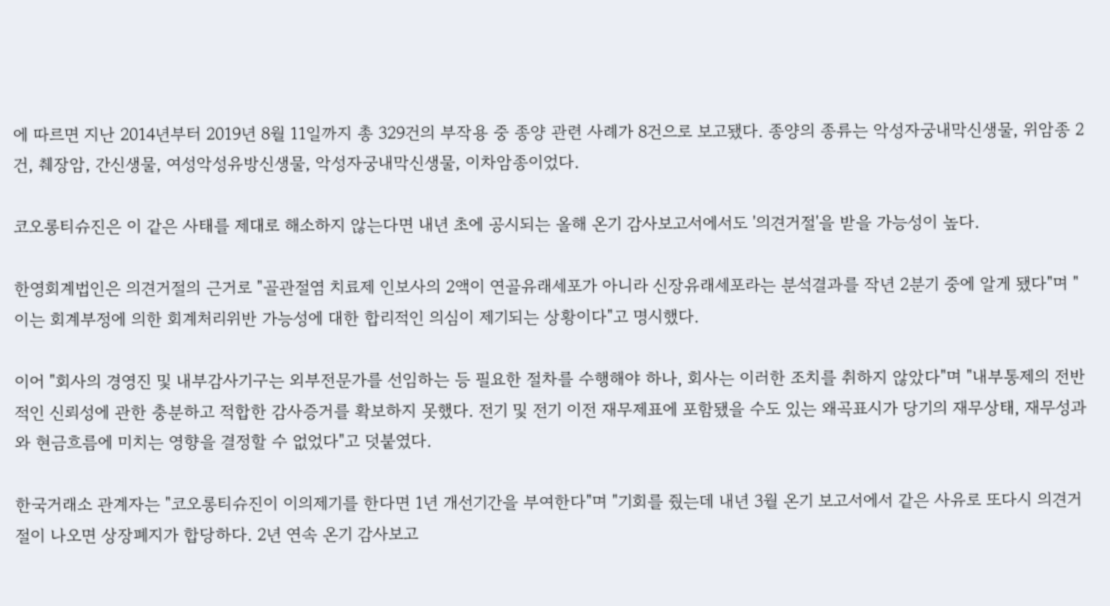에 따르면 지난 2014년부터 2019년 8월 11일까지 총 329건의 부작용 중 종양 관련 사례가 8건으로 보고됐다. 종양의 종류는 악성자궁내막신생물, 위암종 2건, 췌장암, 간신생물, 여성악성유방신생물, 악성자궁내막신생물, 이차암종이었다.

코오롱티슈진은 이 같은 사태를 제대로 해소하지 않는다면 내년 초에 공시되는 올해 온기 감사보고서에서도 '의견거절'을 받을 가능성이 높다.

한영회계법인은 의견거절의 근거로 "골관절염 치료제 인보사의 2액이 연골유래세포가 아니라 신장유래세포라는 분석결과를 작년 2분기 중에 알게 됐다"며 "이는 회계부정에 의한 회계처리위반 가능성에 대한 합리적인 의심이 제기되는 상황이다"고 명시했다.

이어 "회사의 경영진 및 내부감사기구는 외부전문가를 선임하는 등 필요한 절차를 수행해야 하나, 회사는 이러한 조치를 취하지 않았다"며 "내부통제의 전반적인 신뢰성에 관한 충분하고 적합한 감사증거를 확보하지 못했다. 전기 및 전기 이전 재무제표에 포함됐을 수도 있는 왜곡표시가 당기의 재무상태, 재무성과와 현금흐름에 미치는 영향을 결정할 수 없었다"고 덧붙였다.

한국거래소 관계자는 "코오롱티슈진이 이의제기를 한다면 1년 개선기간을 부여한다"며 "기회를 줬는데 내년 3월 온기 보고서에서 같은 사유로 또다시 의견거절이 나오면 상장폐지가 합당하다. 2년 연속 온기 감사보고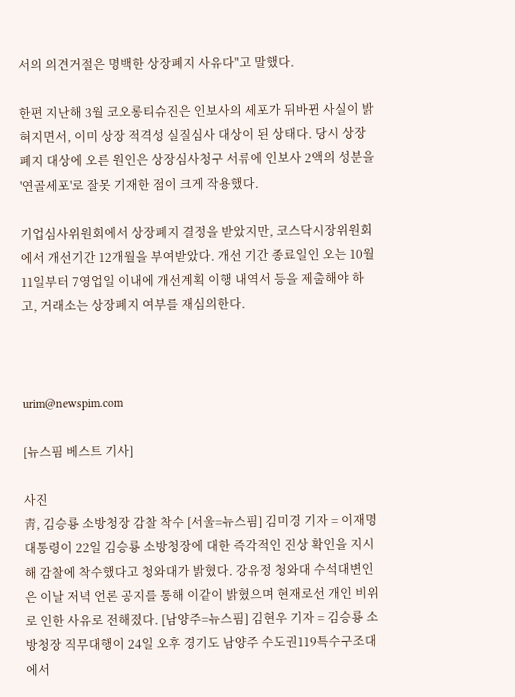서의 의견거절은 명백한 상장폐지 사유다"고 말했다.

한편 지난해 3월 코오롱티슈진은 인보사의 세포가 뒤바뀐 사실이 밝혀지면서, 이미 상장 적격성 실질심사 대상이 된 상태다. 당시 상장폐지 대상에 오른 원인은 상장심사청구 서류에 인보사 2액의 성분을 '연골세포'로 잘못 기재한 점이 크게 작용했다.

기업심사위원회에서 상장폐지 결정을 받았지만, 코스닥시장위원회에서 개선기간 12개월을 부여받았다. 개선 기간 종료일인 오는 10월 11일부터 7영업일 이내에 개선계획 이행 내역서 등을 제출해야 하고, 거래소는 상장폐지 여부를 재심의한다.



urim@newspim.com

[뉴스핌 베스트 기사]

사진
靑, 김승룡 소방청장 감찰 착수 [서울=뉴스핌] 김미경 기자 = 이재명 대통령이 22일 김승룡 소방청장에 대한 즉각적인 진상 확인을 지시해 감찰에 착수했다고 청와대가 밝혔다. 강유정 청와대 수석대변인은 이날 저녁 언론 공지를 통해 이같이 밝혔으며 현재로선 개인 비위로 인한 사유로 전해졌다. [남양주=뉴스핌] 김현우 기자 = 김승룡 소방청장 직무대행이 24일 오후 경기도 남양주 수도권119특수구조대에서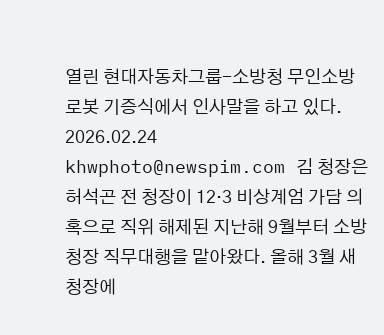열린 현대자동차그룹-소방청 무인소방로봇 기증식에서 인사말을 하고 있다. 2026.02.24 khwphoto@newspim.com 김 청장은 허석곤 전 청장이 12·3 비상계엄 가담 의혹으로 직위 해제된 지난해 9월부터 소방청장 직무대행을 맡아왔다. 올해 3월 새 청장에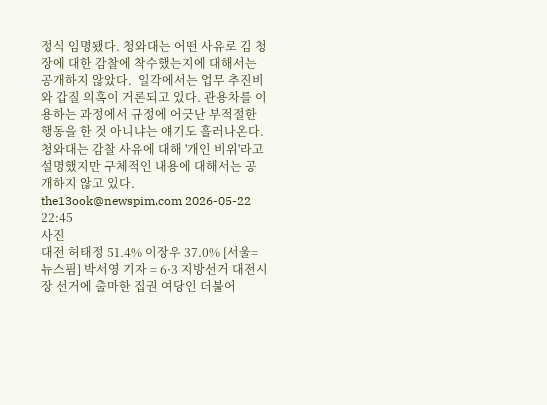정식 임명됐다. 청와대는 어떤 사유로 김 청장에 대한 감찰에 착수했는지에 대해서는 공개하지 않았다.  일각에서는 업무 추진비와 갑질 의혹이 거론되고 있다. 관용차를 이용하는 과정에서 규정에 어긋난 부적절한 행동을 한 것 아니냐는 얘기도 흘러나온다. 청와대는 감찰 사유에 대해 '개인 비위'라고 설명했지만 구체적인 내용에 대해서는 공개하지 않고 있다. the13ook@newspim.com 2026-05-22 22:45
사진
대전 허태정 51.4% 이장우 37.0% [서울=뉴스핌] 박서영 기자 = 6·3 지방선거 대전시장 선거에 출마한 집권 여당인 더불어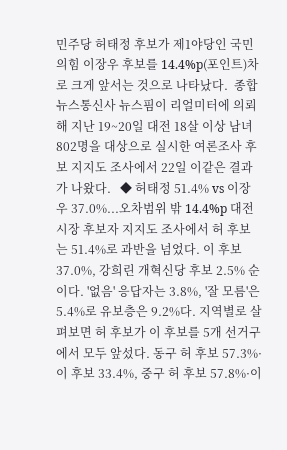민주당 허태정 후보가 제1야당인 국민의힘 이장우 후보를 14.4%p(포인트)차로 크게 앞서는 것으로 나타났다.  종합뉴스통신사 뉴스핌이 리얼미터에 의뢰해 지난 19~20일 대전 18살 이상 남녀 802명을 대상으로 실시한 여론조사 후보 지지도 조사에서 22일 이같은 결과가 나왔다.   ◆ 허태정 51.4% vs 이장우 37.0%...오차범위 밖 14.4%p 대전시장 후보자 지지도 조사에서 허 후보는 51.4%로 과반을 넘었다. 이 후보 37.0%, 강희린 개혁신당 후보 2.5% 순이다. '없음' 응답자는 3.8%, '잘 모름'은 5.4%로 유보층은 9.2%다. 지역별로 살펴보면 허 후보가 이 후보를 5개 선거구에서 모두 앞섰다. 동구 허 후보 57.3%·이 후보 33.4%, 중구 허 후보 57.8%·이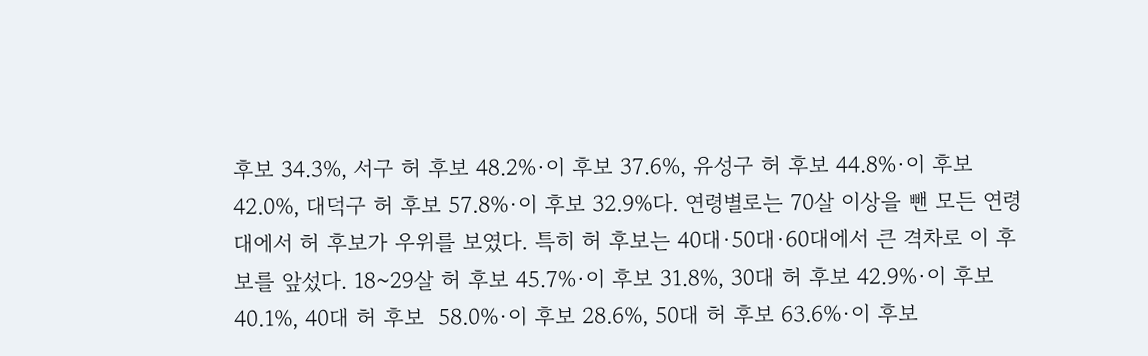후보 34.3%, 서구 허 후보 48.2%·이 후보 37.6%, 유성구 허 후보 44.8%·이 후보 42.0%, 대덕구 허 후보 57.8%·이 후보 32.9%다. 연령별로는 70살 이상을 뺀 모든 연령대에서 허 후보가 우위를 보였다. 특히 허 후보는 40대·50대·60대에서 큰 격차로 이 후보를 앞섰다. 18~29살 허 후보 45.7%·이 후보 31.8%, 30대 허 후보 42.9%·이 후보 40.1%, 40대 허 후보  58.0%·이 후보 28.6%, 50대 허 후보 63.6%·이 후보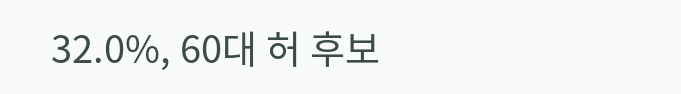32.0%, 60대 허 후보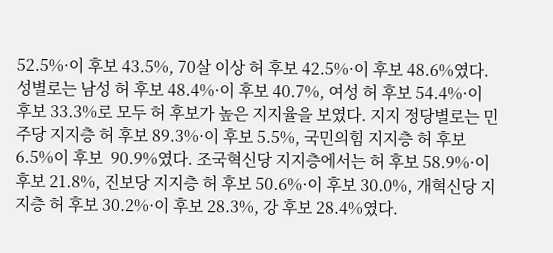52.5%·이 후보 43.5%, 70살 이상 허 후보 42.5%·이 후보 48.6%였다. 성별로는 남성 허 후보 48.4%·이 후보 40.7%, 여성 허 후보 54.4%·이 후보 33.3%로 모두 허 후보가 높은 지지율을 보였다. 지지 정당별로는 민주당 지지층 허 후보 89.3%·이 후보 5.5%, 국민의힘 지지층 허 후보 6.5%이 후보  90.9%였다. 조국혁신당 지지층에서는 허 후보 58.9%·이 후보 21.8%, 진보당 지지층 허 후보 50.6%·이 후보 30.0%, 개혁신당 지지층 허 후보 30.2%·이 후보 28.3%, 강 후보 28.4%였다.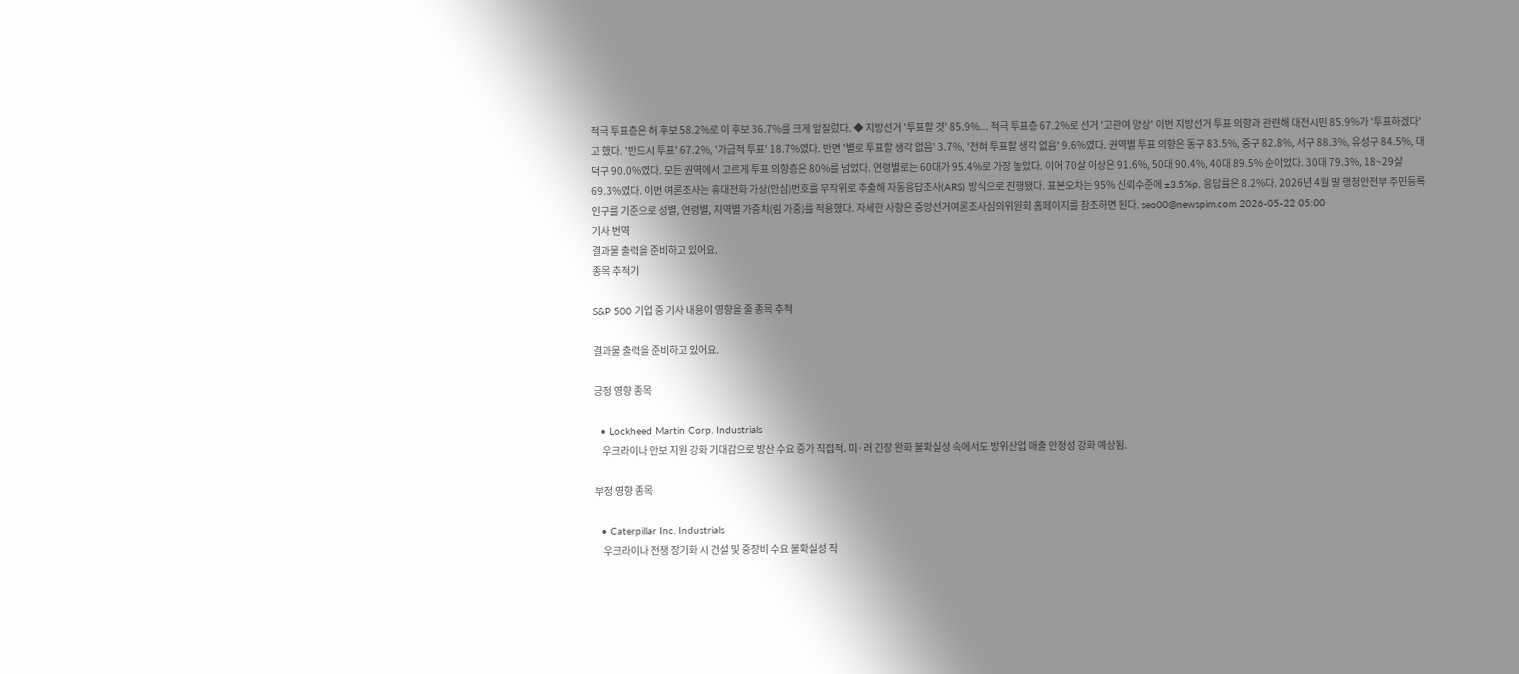적극 투표층은 허 후보 58.2%로 이 후보 36.7%를 크게 앞질렀다. ◆ 지방선거 '투표할 것' 85.9%... 적극 투표층 67.2%로 선거 '고관여 양상' 이번 지방선거 투표 의향과 관련해 대전시민 85.9%가 '투표하겠다'고 했다. '반드시 투표' 67.2%, '가급적 투표' 18.7%였다. 반면 '별로 투표할 생각 없음' 3.7%, '전혀 투표할 생각 없음' 9.6%였다. 권역별 투표 의향은 동구 83.5%, 중구 82.8%, 서구 88.3%, 유성구 84.5%, 대덕구 90.0%였다. 모든 권역에서 고르게 투표 의향층은 80%를 넘었다. 연령별로는 60대가 95.4%로 가장 높았다. 이어 70살 이상은 91.6%, 50대 90.4%, 40대 89.5% 순이었다. 30대 79.3%, 18~29살 69.3%였다. 이번 여론조사는 휴대전화 가상(안심)번호를 무작위로 추출해 자동응답조사(ARS) 방식으로 진행됐다. 표본오차는 95% 신뢰수준에 ±3.5%p, 응답률은 8.2%다. 2026년 4월 말 행정안전부 주민등록 인구를 기준으로 성별, 연령별, 지역별 가중치(림 가중)를 적용했다. 자세한 사항은 중앙선거여론조사심의위원회 홈페이지를 참조하면 된다. seo00@newspim.com 2026-05-22 05:00
기사 번역
결과물 출력을 준비하고 있어요.
종목 추적기

S&P 500 기업 중 기사 내용이 영향을 줄 종목 추적

결과물 출력을 준비하고 있어요.

긍정 영향 종목

  • Lockheed Martin Corp. Industrials
    우크라이나 안보 지원 강화 기대감으로 방산 수요 증가 직접적. 미·러 긴장 완화 불확실성 속에서도 방위산업 매출 안정성 강화 예상됨.

부정 영향 종목

  • Caterpillar Inc. Industrials
    우크라이나 전쟁 장기화 시 건설 및 중장비 수요 불확실성 직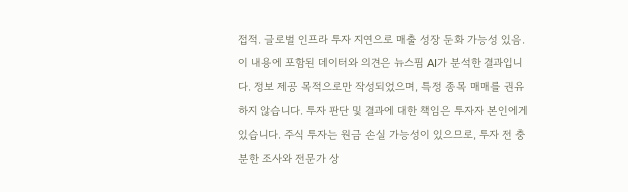접적. 글로벌 인프라 투자 지연으로 매출 성장 둔화 가능성 있음.
이 내용에 포함된 데이터와 의견은 뉴스핌 AI가 분석한 결과입니다. 정보 제공 목적으로만 작성되었으며, 특정 종목 매매를 권유하지 않습니다. 투자 판단 및 결과에 대한 책임은 투자자 본인에게 있습니다. 주식 투자는 원금 손실 가능성이 있으므로, 투자 전 충분한 조사와 전문가 상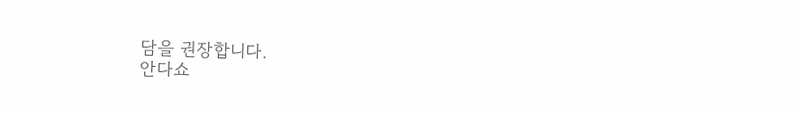담을 권장합니다.
안다쇼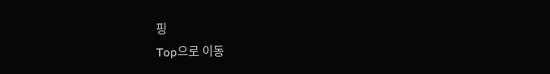핑
Top으로 이동